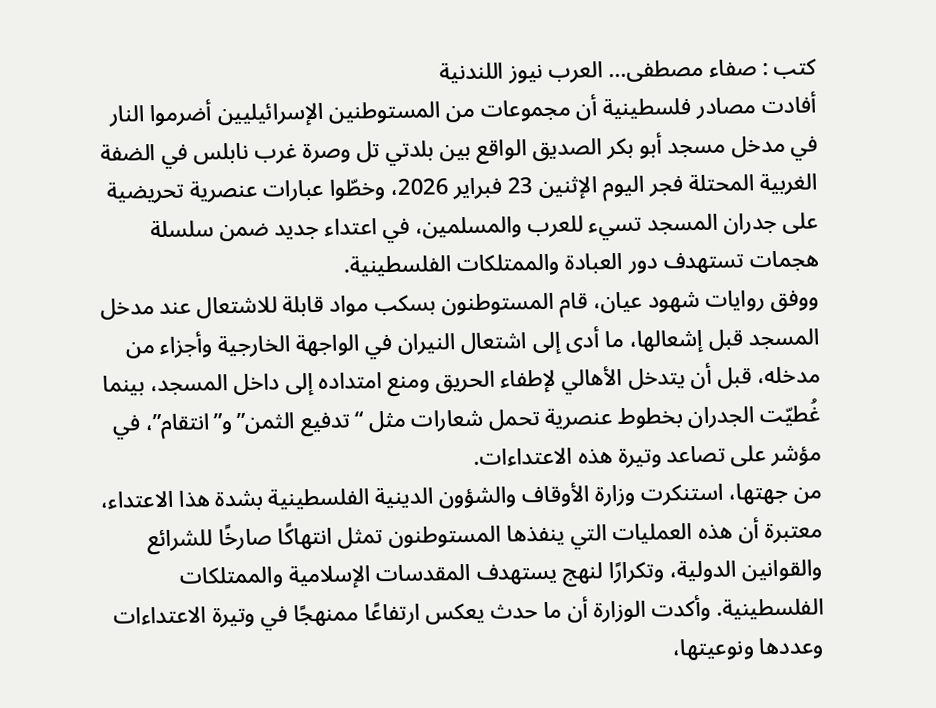كتب : صفاء مصطفى... العرب نيوز اللندنية
أفادت مصادر فلسطينية أن مجموعات من المستوطنين الإسرائيليين أضرموا النار في مدخل مسجد أبو بكر الصديق الواقع بين بلدتي تل وصرة غرب نابلس في الضفة الغربية المحتلة فجر اليوم الإثنين 23 فبراير 2026، وخطّوا عبارات عنصرية تحريضية على جدران المسجد تسيء للعرب والمسلمين، في اعتداء جديد ضمن سلسلة هجمات تستهدف دور العبادة والممتلكات الفلسطينية.
ووفق روايات شهود عيان، قام المستوطنون بسكب مواد قابلة للاشتعال عند مدخل المسجد قبل إشعالها، ما أدى إلى اشتعال النيران في الواجهة الخارجية وأجزاء من مدخله، قبل أن يتدخل الأهالي لإطفاء الحريق ومنع امتداده إلى داخل المسجد، بينما غُطيّت الجدران بخطوط عنصرية تحمل شعارات مثل “تدفيع الثمن” و”انتقام”، في مؤشر على تصاعد وتيرة هذه الاعتداءات.
من جهتها، استنكرت وزارة الأوقاف والشؤون الدينية الفلسطينية بشدة هذا الاعتداء، معتبرة أن هذه العمليات التي ينفذها المستوطنون تمثل انتهاكًا صارخًا للشرائع والقوانين الدولية، وتكرارًا لنهج يستهدف المقدسات الإسلامية والممتلكات الفلسطينية. وأكدت الوزارة أن ما حدث يعكس ارتفاعًا ممنهجًا في وتيرة الاعتداءات وعددها ونوعيتها،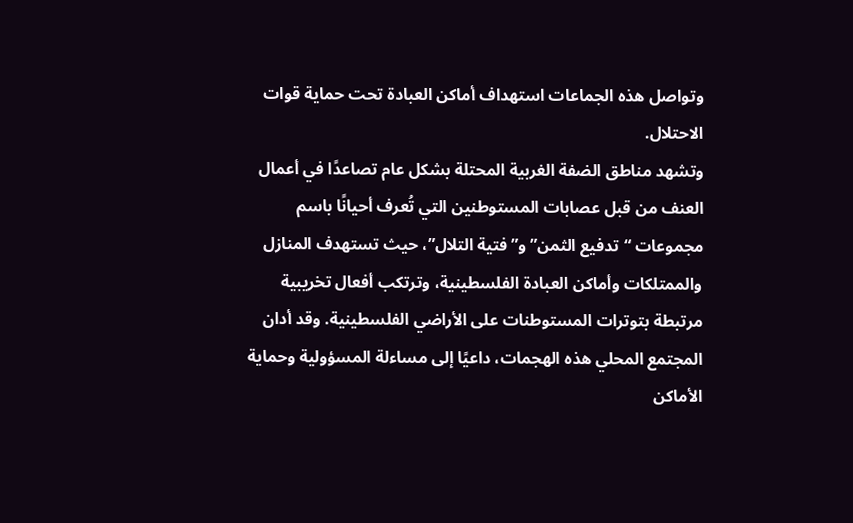وتواصل هذه الجماعات استهداف أماكن العبادة تحت حماية قوات الاحتلال.
وتشهد مناطق الضفة الغربية المحتلة بشكل عام تصاعدًا في أعمال العنف من قبل عصابات المستوطنين التي تُعرف أحيانًا باسم مجموعات “تدفيع الثمن” و”فتية التلال”، حيث تستهدف المنازل والممتلكات وأماكن العبادة الفلسطينية، وترتكب أفعال تخريبية مرتبطة بتوترات المستوطنات على الأراضي الفلسطينية. وقد أدان المجتمع المحلي هذه الهجمات، داعيًا إلى مساءلة المسؤولية وحماية الأماكن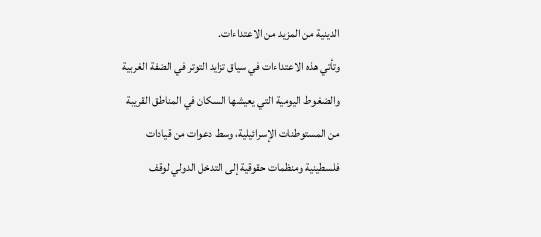الدينية من المزيد من الاعتداءات.
وتأتي هذه الاعتداءات في سياق تزايد التوتر في الضفة الغربية والضغوط اليومية التي يعيشها السكان في المناطق القريبة من المستوطنات الإسرائيلية، وسط دعوات من قيادات فلسطينية ومنظمات حقوقية إلى التدخل الدولي لوقف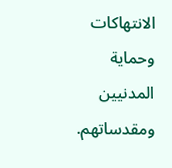الانتهاكات وحماية المدنيين ومقدساتهم.